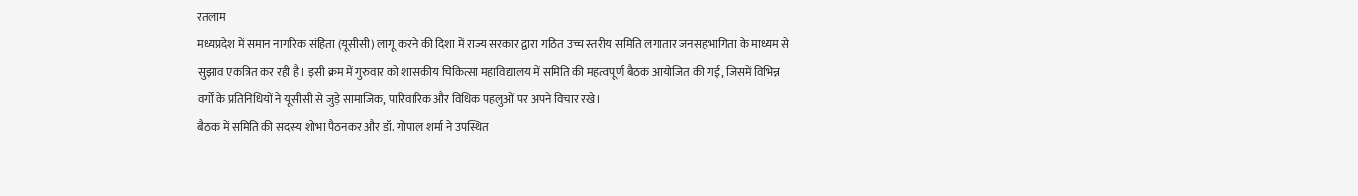रतलाम
मध्यप्रदेश में समान नागरिक संहिता (यूसीसी) लागू करने की दिशा में राज्य सरकार द्वारा गठित उच्च स्तरीय समिति लगातार जनसहभागिता के माध्यम से सुझाव एकत्रित कर रही है। इसी क्रम में गुरुवार को शासकीय चिकित्सा महाविद्यालय में समिति की महत्वपूर्ण बैठक आयोजित की गई, जिसमें विभिन्न वर्गों के प्रतिनिधियों ने यूसीसी से जुड़े सामाजिक, पारिवारिक और विधिक पहलुओं पर अपने विचार रखे।
बैठक में समिति की सदस्य शोभा पैठनकर और डॉ. गोपाल शर्मा ने उपस्थित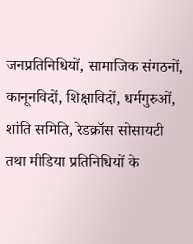जनप्रतिनिधियों, सामाजिक संगठनों, कानूनविदों, शिक्षाविदों, धर्मगुरुओं, शांति समिति, रेडक्रॉस सोसायटी तथा मीडिया प्रतिनिधियों के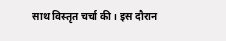साथ विस्तृत चर्चा की। इस दौरान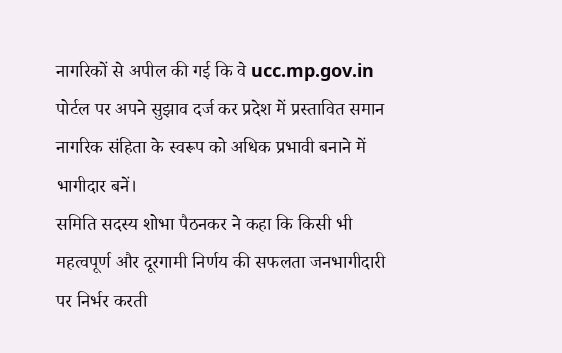नागरिकों से अपील की गई कि वे ucc.mp.gov.in पोर्टल पर अपने सुझाव दर्ज कर प्रदेश में प्रस्तावित समान नागरिक संहिता के स्वरूप को अधिक प्रभावी बनाने में भागीदार बनें।
समिति सदस्य शोभा पैठनकर ने कहा कि किसी भी महत्वपूर्ण और दूरगामी निर्णय की सफलता जनभागीदारी पर निर्भर करती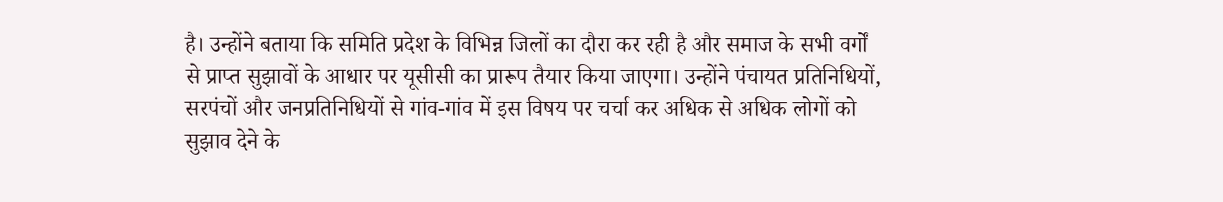है। उन्होंने बताया कि समिति प्रदेश के विभिन्न जिलों का दौरा कर रही है और समाज के सभी वर्गों से प्राप्त सुझावों के आधार पर यूसीसी का प्रारूप तैयार किया जाएगा। उन्होंने पंचायत प्रतिनिधियों, सरपंचों और जनप्रतिनिधियों से गांव-गांव में इस विषय पर चर्चा कर अधिक से अधिक लोगों को सुझाव देने के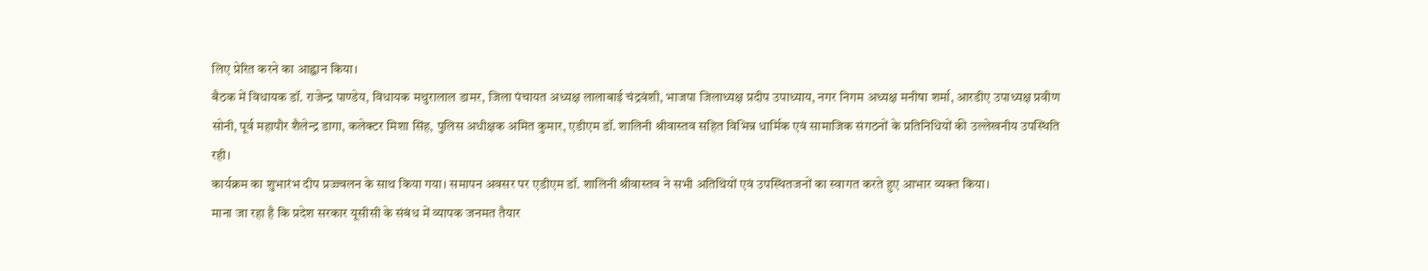लिए प्रेरित करने का आह्वान किया।
बैठक में विधायक डॉ. राजेन्द्र पाण्डेय, विधायक मथुरालाल डामर, जिला पंचायत अध्यक्ष लालाबाई चंद्रवंशी, भाजपा जिलाध्यक्ष प्रदीप उपाध्याय, नगर निगम अध्यक्ष मनीषा शर्मा, आरडीए उपाध्यक्ष प्रवीण सोनी, पूर्व महापौर शैलेन्द्र डागा, कलेक्टर मिशा सिंह, पुलिस अधीक्षक अमित कुमार, एडीएम डॉ. शालिनी श्रीवास्तव सहित विभिन्न धार्मिक एवं सामाजिक संगठनों के प्रतिनिधियों की उल्लेखनीय उपस्थिति रही।
कार्यक्रम का शुभारंभ दीप प्रज्ज्वलन के साथ किया गया। समापन अवसर पर एडीएम डॉ. शालिनी श्रीवास्तव ने सभी अतिथियों एवं उपस्थितजनों का स्वागत करते हुए आभार व्यक्त किया।
माना जा रहा है कि प्रदेश सरकार यूसीसी के संबंध में व्यापक जनमत तैयार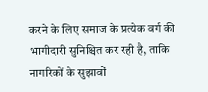करने के लिए समाज के प्रत्येक वर्ग की भागीदारी सुनिश्चित कर रही है, ताकि नागरिकों के सुझावों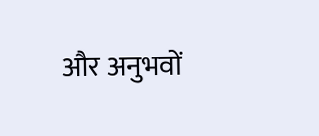और अनुभवों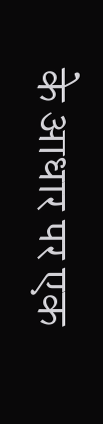के आधार पर एक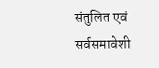संतुलित एवं सर्वसमावेशी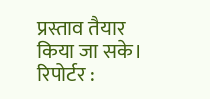प्रस्ताव तैयार किया जा सके।
रिपोर्टर :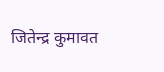जितेन्द्र कुमावत